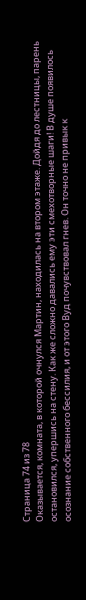Страница 74 из 78
Оказывается, комната, в которой очнулся Мартин, находилась на втором этаже. Дойдя до лестницы, парень остановился, упершись на стену. Как же сложно давались ему эти смехотворные шаги! В душе появилось осознание собственного бессилия, и от этого Вуд почувствовал гнев. Он точно не привык к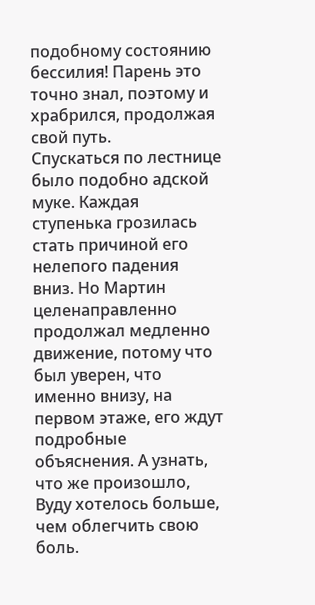подобному состоянию бессилия! Парень это точно знал, поэтому и храбрился, продолжая свой путь.
Спускаться по лестнице было подобно адской муке. Каждая ступенька грозилась стать причиной его нелепого падения вниз. Но Мартин целенаправленно продолжал медленно движение, потому что был уверен, что именно внизу, на первом этаже, его ждут подробные объяснения. А узнать, что же произошло, Вуду хотелось больше, чем облегчить свою боль.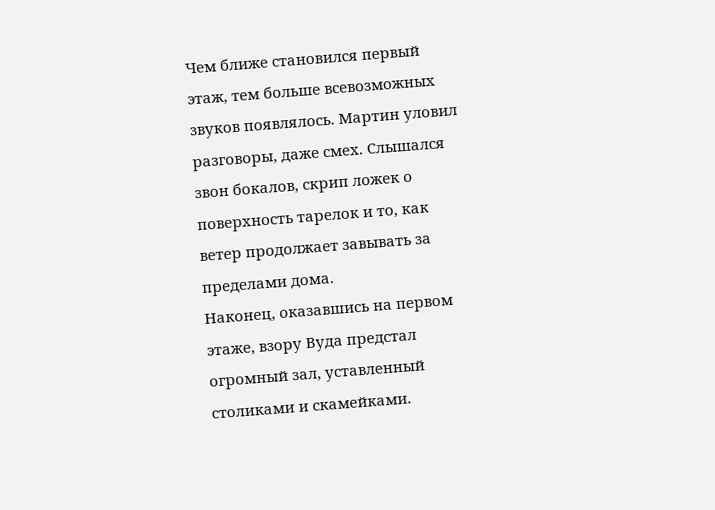Чем ближе становился первый этаж, тем больше всевозможных звуков появлялось. Мартин уловил разговоры, даже смех. Слышался звон бокалов, скрип ложек о поверхность тарелок и то, как ветер продолжает завывать за пределами дома.
Наконец, оказавшись на первом этаже, взору Вуда предстал огромный зал, уставленный столиками и скамейками.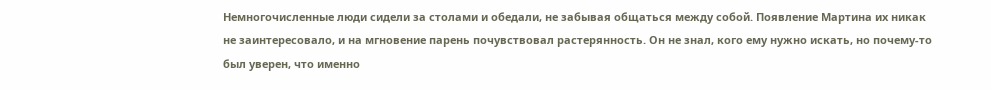Немногочисленные люди сидели за столами и обедали, не забывая общаться между собой. Появление Мартина их никак не заинтересовало, и на мгновение парень почувствовал растерянность. Он не знал, кого ему нужно искать, но почему-то был уверен, что именно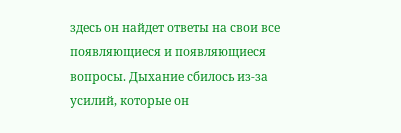здесь он найдет ответы на свои все появляющиеся и появляющиеся вопросы. Дыхание сбилось из-за усилий, которые он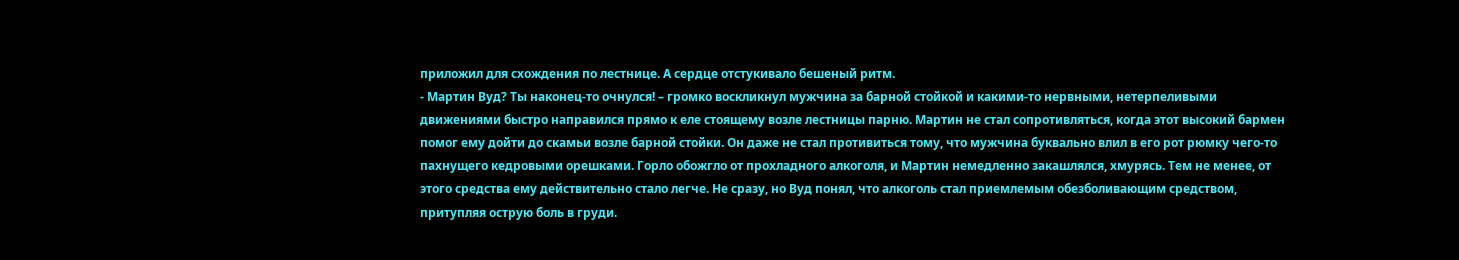приложил для схождения по лестнице. А сердце отстукивало бешеный ритм.
- Мартин Вуд? Ты наконец-то очнулся! – громко воскликнул мужчина за барной стойкой и какими-то нервными, нетерпеливыми движениями быстро направился прямо к еле стоящему возле лестницы парню. Мартин не стал сопротивляться, когда этот высокий бармен помог ему дойти до скамьи возле барной стойки. Он даже не стал противиться тому, что мужчина буквально влил в его рот рюмку чего-то пахнущего кедровыми орешками. Горло обожгло от прохладного алкоголя, и Мартин немедленно закашлялся, хмурясь. Тем не менее, от этого средства ему действительно стало легче. Не сразу, но Вуд понял, что алкоголь стал приемлемым обезболивающим средством, притупляя острую боль в груди.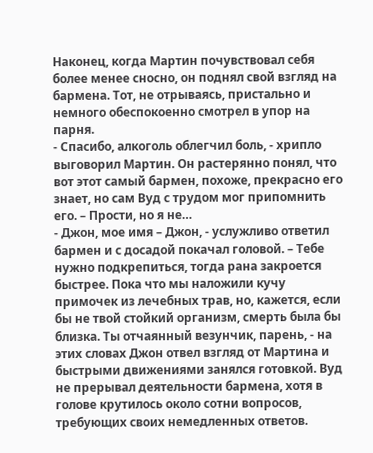Наконец, когда Мартин почувствовал себя более менее сносно, он поднял свой взгляд на бармена. Тот, не отрываясь, пристально и немного обеспокоенно смотрел в упор на парня.
- Спасибо, алкоголь облегчил боль, - хрипло выговорил Мартин. Он растерянно понял, что вот этот самый бармен, похоже, прекрасно его знает, но сам Вуд с трудом мог припомнить его. – Прости, но я не…
- Джон, мое имя – Джон, - услужливо ответил бармен и с досадой покачал головой. – Тебе нужно подкрепиться, тогда рана закроется быстрее. Пока что мы наложили кучу примочек из лечебных трав, но, кажется, если бы не твой стойкий организм, смерть была бы близка. Ты отчаянный везунчик, парень, - на этих словах Джон отвел взгляд от Мартина и быстрыми движениями занялся готовкой. Вуд не прерывал деятельности бармена, хотя в голове крутилось около сотни вопросов, требующих своих немедленных ответов.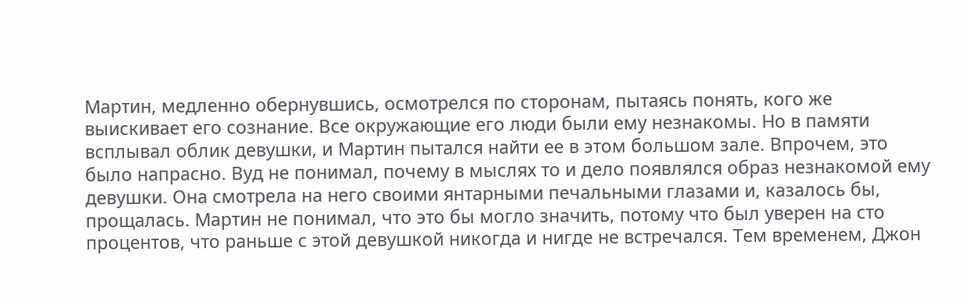Мартин, медленно обернувшись, осмотрелся по сторонам, пытаясь понять, кого же выискивает его сознание. Все окружающие его люди были ему незнакомы. Но в памяти всплывал облик девушки, и Мартин пытался найти ее в этом большом зале. Впрочем, это было напрасно. Вуд не понимал, почему в мыслях то и дело появлялся образ незнакомой ему девушки. Она смотрела на него своими янтарными печальными глазами и, казалось бы, прощалась. Мартин не понимал, что это бы могло значить, потому что был уверен на сто процентов, что раньше с этой девушкой никогда и нигде не встречался. Тем временем, Джон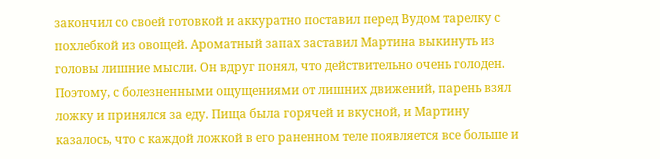закончил со своей готовкой и аккуратно поставил перед Вудом тарелку с похлебкой из овощей. Ароматный запах заставил Мартина выкинуть из головы лишние мысли. Он вдруг понял, что действительно очень голоден. Поэтому, с болезненными ощущениями от лишних движений, парень взял ложку и принялся за еду. Пища была горячей и вкусной, и Мартину казалось, что с каждой ложкой в его раненном теле появляется все больше и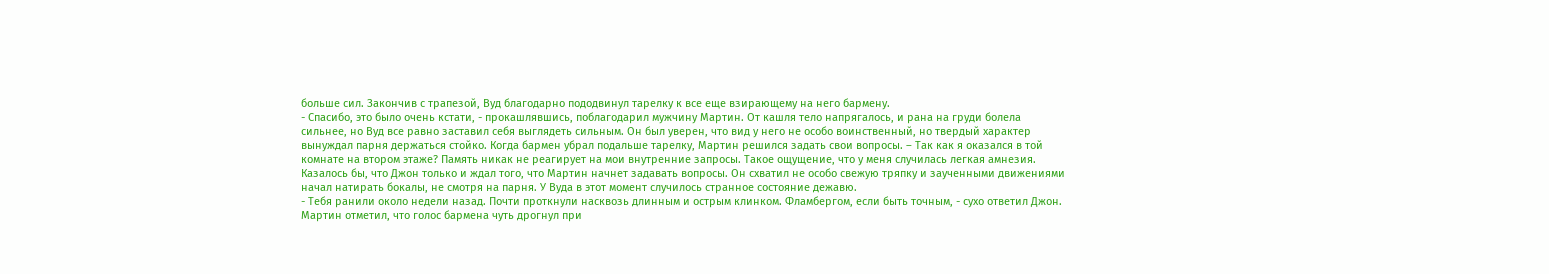больше сил. Закончив с трапезой, Вуд благодарно пододвинул тарелку к все еще взирающему на него бармену.
- Спасибо, это было очень кстати, - прокашлявшись, поблагодарил мужчину Мартин. От кашля тело напрягалось, и рана на груди болела сильнее, но Вуд все равно заставил себя выглядеть сильным. Он был уверен, что вид у него не особо воинственный, но твердый характер вынуждал парня держаться стойко. Когда бармен убрал подальше тарелку, Мартин решился задать свои вопросы. – Так как я оказался в той комнате на втором этаже? Память никак не реагирует на мои внутренние запросы. Такое ощущение, что у меня случилась легкая амнезия.
Казалось бы, что Джон только и ждал того, что Мартин начнет задавать вопросы. Он схватил не особо свежую тряпку и заученными движениями начал натирать бокалы, не смотря на парня. У Вуда в этот момент случилось странное состояние дежавю.
- Тебя ранили около недели назад. Почти проткнули насквозь длинным и острым клинком. Фламбергом, если быть точным, - сухо ответил Джон. Мартин отметил, что голос бармена чуть дрогнул при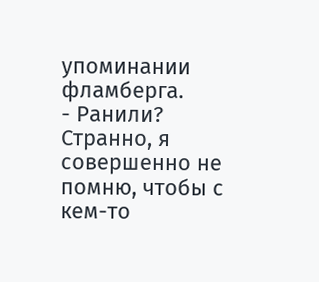упоминании фламберга.
- Ранили? Странно, я совершенно не помню, чтобы с кем-то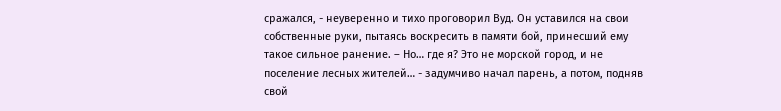сражался, - неуверенно и тихо проговорил Вуд. Он уставился на свои собственные руки, пытаясь воскресить в памяти бой, принесший ему такое сильное ранение. – Но… где я? Это не морской город, и не поселение лесных жителей… - задумчиво начал парень, а потом, подняв свой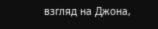взгляд на Джона,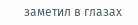заметил в глазах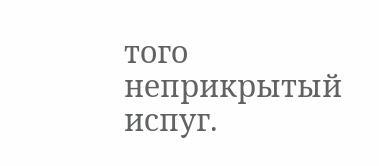того неприкрытый испуг.